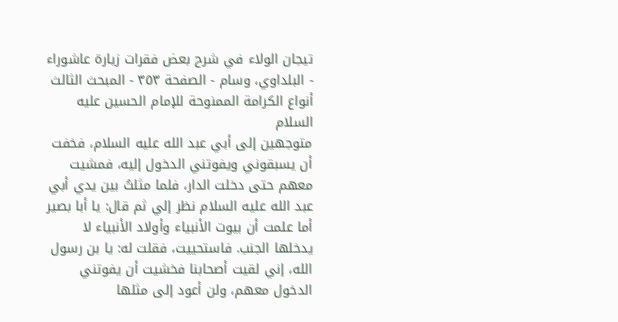تيجان الولاء في شرح بعض فقرات زيارة عاشوراء - البلداوي، وسام - الصفحة ٣٥٣ - المبحث الثالث أنواع الكرامة الممنوحة للإمام الحسين عليه السلام
متوجهين إلى أبي عبد الله عليه السلام، فخفت أن يسبقوني ويفوتني الدخول إليه، فمشيت معهم حتى دخلت الدار، فلما مثلتُ بين يدي أبي عبد الله عليه السلام نظر إلي ثم قال: يا أبا بصير أما علمت أن بيوت الأنبياء وأولاد الأنبياء لا يدخلها الجنب. فاستحييت، فقلت له: يا بن رسول الله، إني لقيت أصحابنا فخشيت أن يفوتني الدخول معهم، ولن أعود إلى مثلها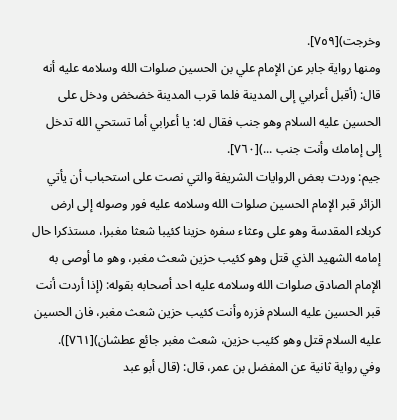وخرجت)[٧٥٩].
ومنها رواية جابر عن الإمام علي بن الحسين صلوات الله وسلامه عليه أنه قال: (أقبل أعرابي إلى المدينة فلما قرب المدينة خضخض ودخل على الحسين عليه السلام وهو جنب فقال له: يا أعرابي أما تستحي الله تدخل إلى إمامك وأنت جنب ...)[٧٦٠].
جيم: وردت بعض الروايات الشريفة والتي نصت على استحباب أن يأتي الزائر قبر الإمام الحسين صلوات الله وسلامه عليه فور وصوله إلى ارض كربلاء المقدسة وهو على وعثاء سفره حزينا كئيبا شعثا مغبرا، مستذكرا حال إمامه الشهيد الذي قتل وهو كئيب حزين شعث مغبر، وهو ما أوصى به الإمام الصادق صلوات الله وسلامه عليه احد أصحابه بقوله: (إذا أردت أنت قبر الحسين عليه السلام فزره وأنت كئيب حزين شعث مغبر، فان الحسين عليه السلام قتل وهو كئيب حزين، شعث مغبر جائع عطشان)[٧٦١]).
وفي رواية ثانية عن المفضل بن عمر، قال: (قال أبو عبد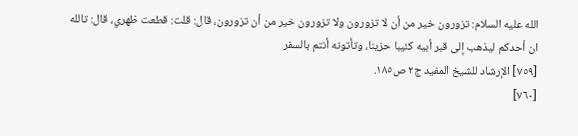الله عليه السلام: تزورون خير من أن لا تزورون ولا تزورون خير من أن تزورون، قال: قلت: قطعت ظهري، قال: تالله ان أحدكم ليذهب إلى قبر أبيه كئيبا حزينا، وتأتونه أنتم بالسفر
[٧٥٩] الإرشاد للشيخ المفيد ج٢ ص١٨٥.
[٧٦٠]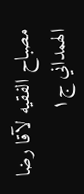مصباح الفقيه لآقا رضا الهمداني ج١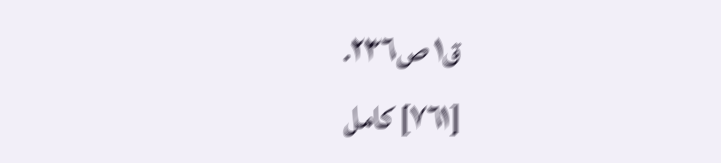ق١ ص٢٣٦.
[٧٦١] كامل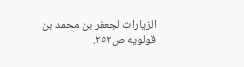الزيارات لجعفر بن محمد بن قولويه ص٢٥٢.